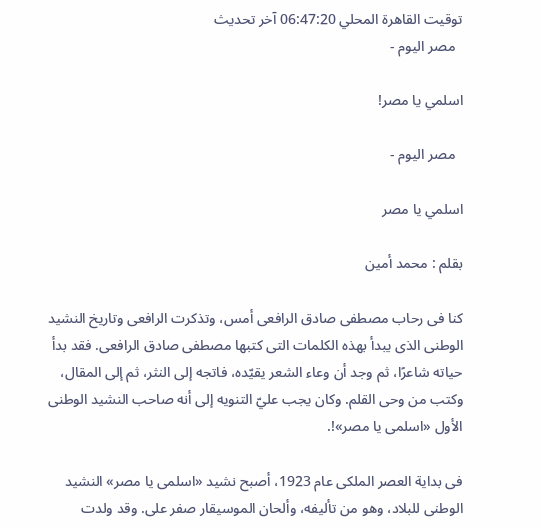توقيت القاهرة المحلي 06:47:20 آخر تحديث
  مصر اليوم -

اسلمي يا مصر!

  مصر اليوم -

اسلمي يا مصر

بقلم : محمد أمين

كنا فى رحاب مصطفى صادق الرافعى أمس، وتذكرت الرافعى وتاريخ النشيد الوطنى الذى يبدأ بهذه الكلمات التى كتبها مصطفى صادق الرافعى. فقد بدأ حياته شاعرًا، ثم وجد أن وعاء الشعر يقيّده، فاتجه إلى النثر، ثم إلى المقال، وكتب من وحى القلم. وكان يجب عليّ التنويه إلى أنه صاحب النشيد الوطنى الأول «اسلمى يا مصر»!.

فى بداية العصر الملكى عام 1923، أصبح نشيد «اسلمى يا مصر» النشيد الوطنى للبلاد، وهو من تأليفه، وألحان الموسيقار صفر على. وقد ولدت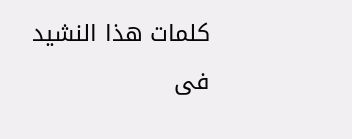كلمات هذا النشيد فى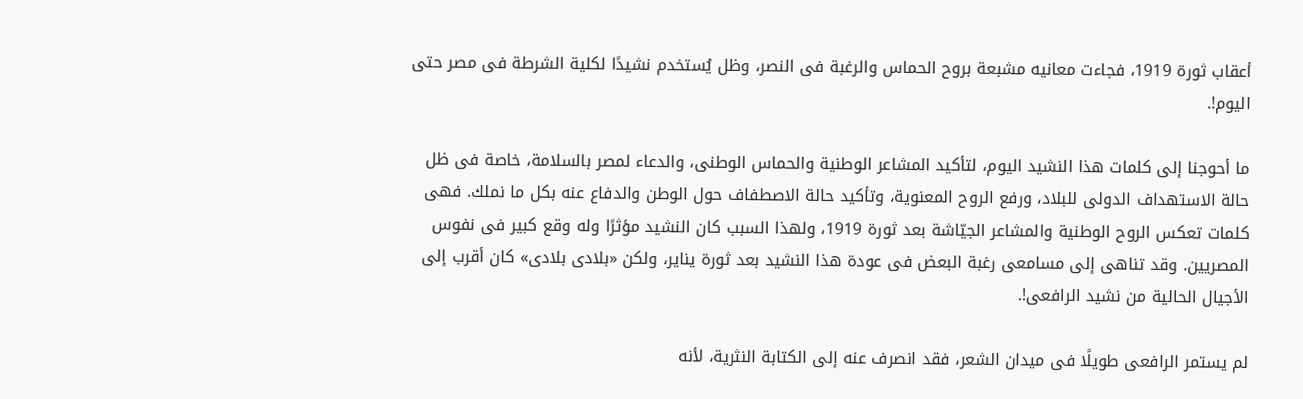أعقاب ثورة 1919، فجاءت معانيه مشبعة بروح الحماس والرغبة فى النصر، وظل يُستخدم نشيدًا لكلية الشرطة فى مصر حتى اليوم!.

ما أحوجنا إلى كلمات هذا النشيد اليوم، لتأكيد المشاعر الوطنية والحماس الوطنى، والدعاء لمصر بالسلامة، خاصة فى ظل حالة الاستهداف الدولى للبلاد، ورفع الروح المعنوية، وتأكيد حالة الاصطفاف حول الوطن والدفاع عنه بكل ما نملك. فهى كلمات تعكس الروح الوطنية والمشاعر الجيّاشة بعد ثورة 1919، ولهذا السبب كان النشيد مؤثرًا وله وقع كبير فى نفوس المصريين. وقد تناهى إلى مسامعى رغبة البعض فى عودة هذا النشيد بعد ثورة يناير، ولكن «بلادى بلادى» كان أقرب إلى الأجيال الحالية من نشيد الرافعى!.

لم يستمر الرافعى طويلًا فى ميدان الشعر، فقد انصرف عنه إلى الكتابة النثرية، لأنه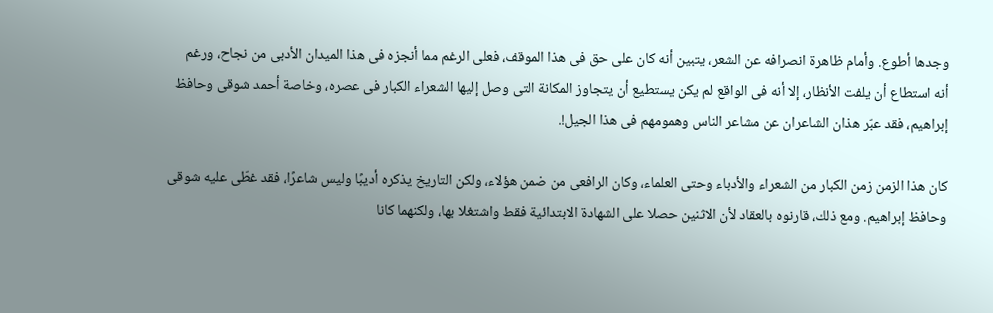وجدها أطوع. وأمام ظاهرة انصرافه عن الشعر، يتبين أنه كان على حق فى هذا الموقف، فعلى الرغم مما أنجزه فى هذا الميدان الأدبى من نجاح، ورغم أنه استطاع أن يلفت الأنظار، إلا أنه فى الواقع لم يكن يستطيع أن يتجاوز المكانة التى وصل إليها الشعراء الكبار فى عصره، وخاصة أحمد شوقى وحافظ إبراهيم، فقد عبّر هذان الشاعران عن مشاعر الناس وهمومهم فى هذا الجيل!.

كان هذا الزمن زمن الكبار من الشعراء والأدباء وحتى العلماء، وكان الرافعى من ضمن هؤلاء، ولكن التاريخ يذكره أديبًا وليس شاعرًا، فقد غطّى عليه شوقى وحافظ إبراهيم. ومع ذلك، قارنوه بالعقاد لأن الاثنين حصلا على الشهادة الابتدائية فقط واشتغلا بها، ولكنهما كانا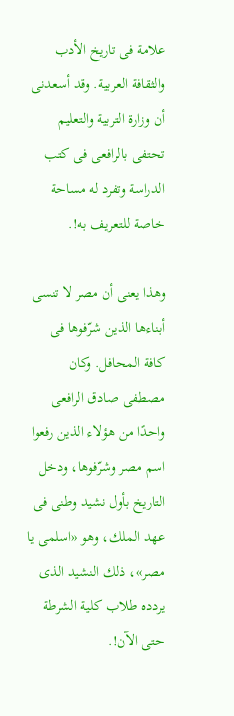علامة فى تاريخ الأدب والثقافة العربية. وقد أسعدنى أن وزارة التربية والتعليم تحتفى بالرافعى فى كتب الدراسة وتفرد له مساحة خاصة للتعريف به!.

وهذا يعنى أن مصر لا تنسى أبناءها الذين شرّفوها فى كافة المحافل. وكان مصطفى صادق الرافعى واحدًا من هؤلاء الذين رفعوا اسم مصر وشرّفوها، ودخل التاريخ بأول نشيد وطنى فى عهد الملك، وهو «اسلمى يا مصر»، ذلك النشيد الذى يردده طلاب كلية الشرطة حتى الآن!.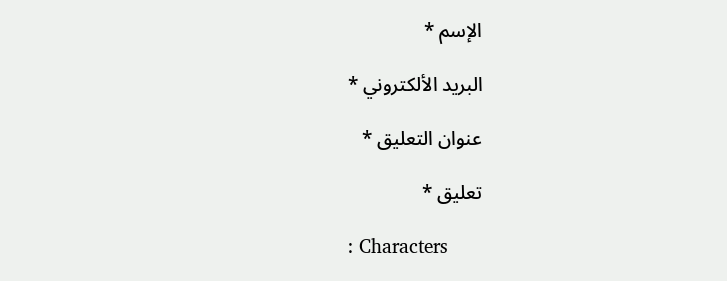الإسم *

البريد الألكتروني *

عنوان التعليق *

تعليق *

: Characters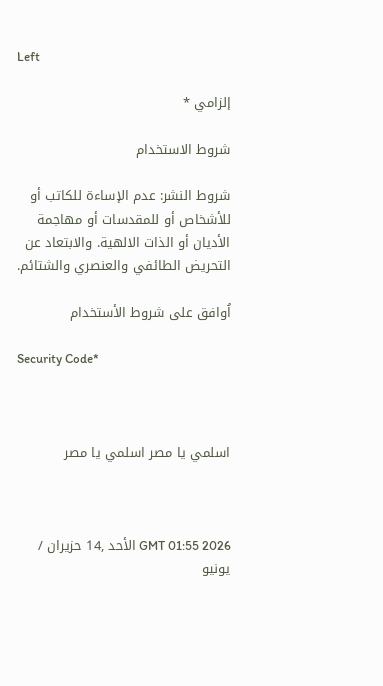Left

إلزامي *

شروط الاستخدام

شروط النشر: عدم الإساءة للكاتب أو للأشخاص أو للمقدسات أو مهاجمة الأديان أو الذات الالهية. والابتعاد عن التحريض الطائفي والعنصري والشتائم.

اُوافق على شروط الأستخدام

Security Code*



اسلمي يا مصر اسلمي يا مصر



GMT 01:55 2026 الأحد ,14 حزيران / يونيو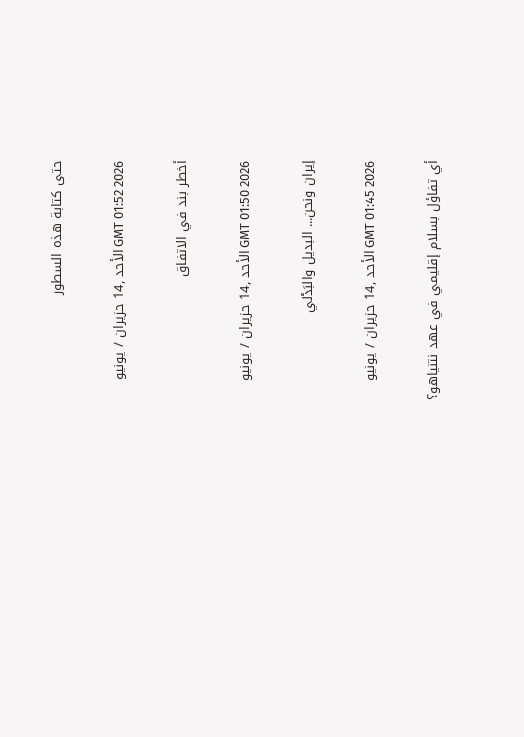حتى كتابة هذه السطور

GMT 01:52 2026 الأحد ,14 حزيران / يونيو

أخطر بند في الاتفاق

GMT 01:50 2026 الأحد ,14 حزيران / يونيو

إيران ونحن... البديل والبَدْلي

GMT 01:45 2026 الأحد ,14 حزيران / يونيو

أي تفاؤل بسلام إقليمي في عهد نتنياهو؟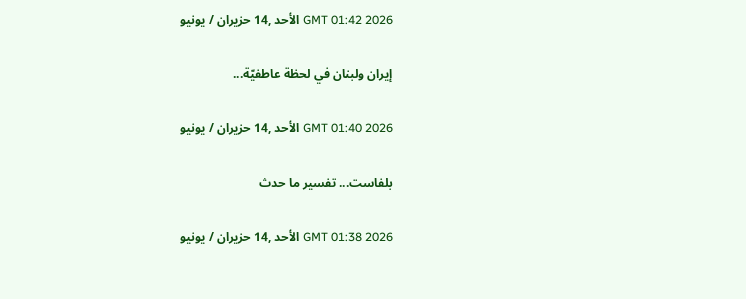GMT 01:42 2026 الأحد ,14 حزيران / يونيو

إيران ولبنان في لحظة عاطفيّة...

GMT 01:40 2026 الأحد ,14 حزيران / يونيو

بلفاست... تفسير ما حدث

GMT 01:38 2026 الأحد ,14 حزيران / يونيو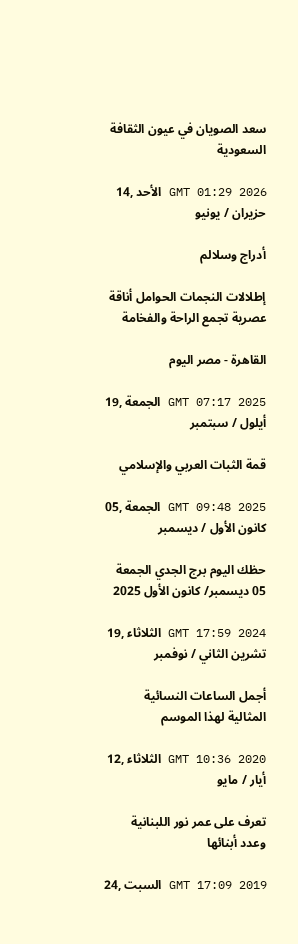سعد الصويان في عيون الثقافة السعودية

GMT 01:29 2026 الأحد ,14 حزيران / يونيو

أدراج وسلالم

إطلالات النجمات الحوامل أناقة عصرية تجمع الراحة والفخامة

القاهرة - مصر اليوم

GMT 07:17 2025 الجمعة ,19 أيلول / سبتمبر

قمة الثبات العربي والإسلامي

GMT 09:48 2025 الجمعة ,05 كانون الأول / ديسمبر

حظك اليوم برج الجدي الجمعة 05 ديسمبر/ كانون الأول 2025

GMT 17:59 2024 الثلاثاء ,19 تشرين الثاني / نوفمبر

أجمل الساعات النسائية المثالية لهذا الموسم

GMT 10:36 2020 الثلاثاء ,12 أيار / مايو

تعرف على عمر نور اللبنانية وعدد أبنائها

GMT 17:09 2019 السبت ,24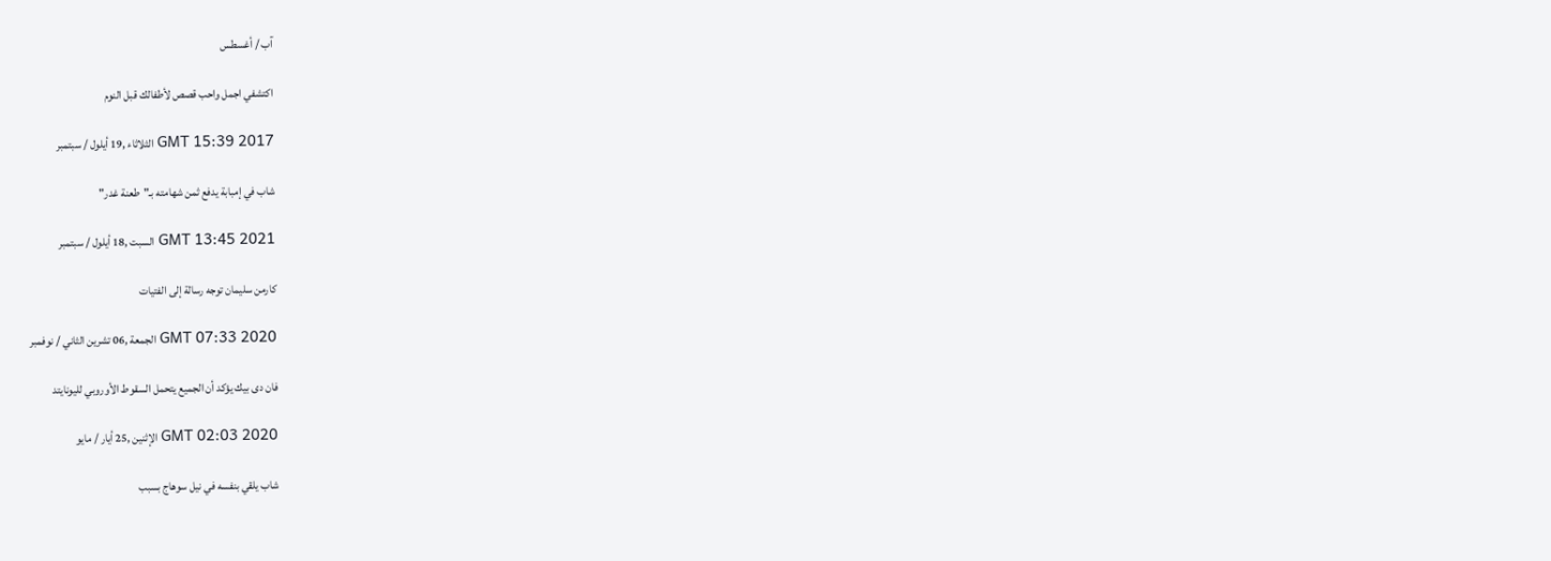آب / أغسطس

اكتشفي اجمل واحب قصص لأطفالك قبل النوم

GMT 15:39 2017 الثلاثاء ,19 أيلول / سبتمبر

شاب في إمبابة يدفع ثمن شهامته بـ"طعنة غدر"

GMT 13:45 2021 السبت ,18 أيلول / سبتمبر

كارمن سليمان توجه رسالة إلى الفتيات

GMT 07:33 2020 الجمعة ,06 تشرين الثاني / نوفمبر

فان دى بيك يؤكد أن الجميع يتحمل السقوط الأوروبي لليونايتد

GMT 02:03 2020 الإثنين ,25 أيار / مايو

شاب يلقي بنفسه في نيل سوهاج بسبب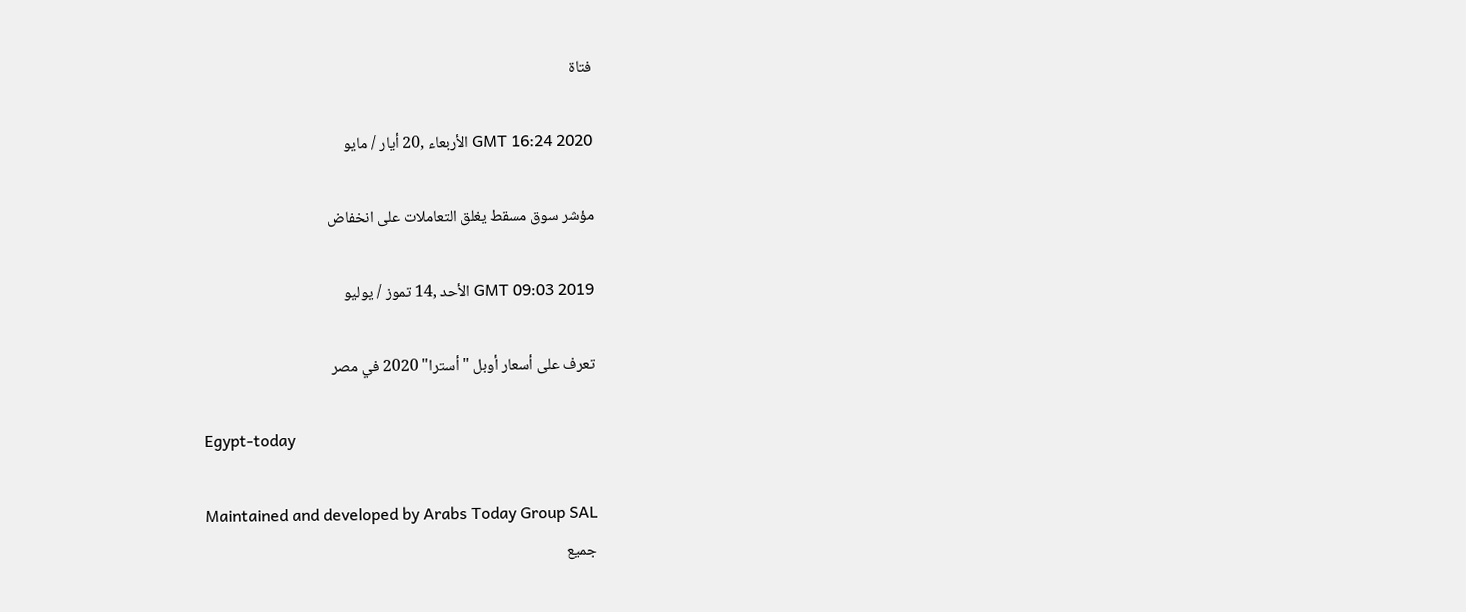فتاة

GMT 16:24 2020 الأربعاء ,20 أيار / مايو

مؤشر سوق مسقط يغلق التعاملات على انخفاض

GMT 09:03 2019 الأحد ,14 تموز / يوليو

تعرف على أسعار أوبل "أسترا" 2020 في مصر

Egypt-today

Maintained and developed by Arabs Today Group SAL
جميع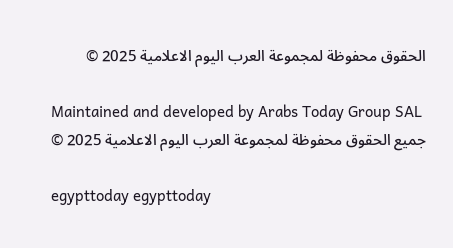الحقوق محفوظة لمجموعة العرب اليوم الاعلامية 2025 ©

Maintained and developed by Arabs Today Group SAL
جميع الحقوق محفوظة لمجموعة العرب اليوم الاعلامية 2025 ©

egypttoday egypttoday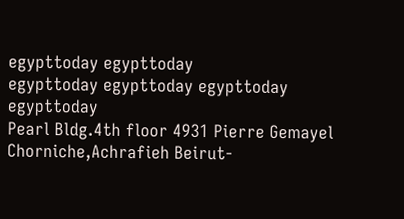egypttoday egypttoday
egypttoday egypttoday egypttoday
egypttoday
Pearl Bldg.4th floor 4931 Pierre Gemayel Chorniche,Achrafieh Beirut-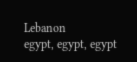Lebanon
egypt, egypt, egypt